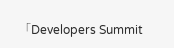「Developers Summit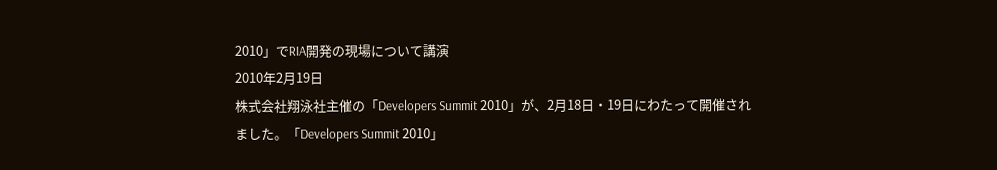2010」でRIA開発の現場について講演
2010年2月19日
株式会社翔泳社主催の「Developers Summit 2010」が、2月18日・19日にわたって開催されました。「Developers Summit 2010」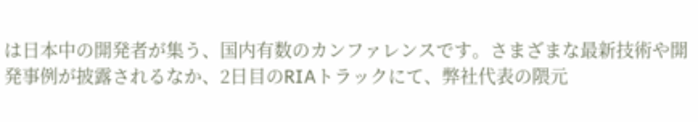は日本中の開発者が集う、国内有数のカンファレンスです。さまざまな最新技術や開発事例が披露されるなか、2日目のRIAトラックにて、弊社代表の隈元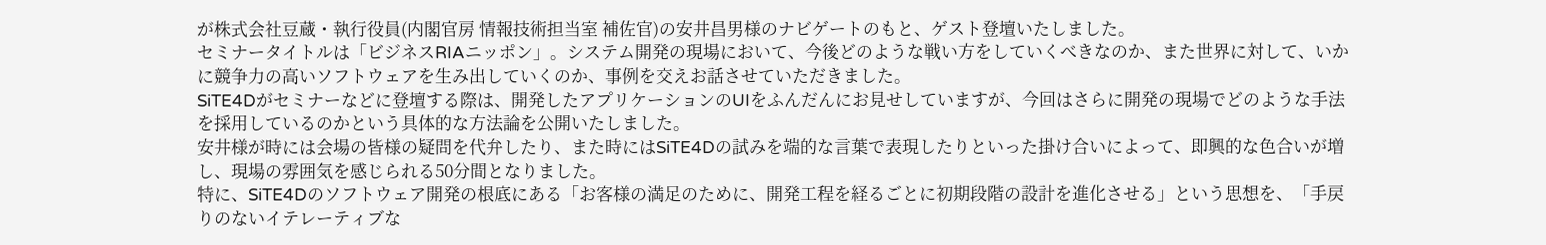が株式会社豆蔵・執行役員(内閣官房 情報技術担当室 補佐官)の安井昌男様のナビゲートのもと、ゲスト登壇いたしました。
セミナータイトルは「ビジネスRIAニッポン」。システム開発の現場において、今後どのような戦い方をしていくべきなのか、また世界に対して、いかに競争力の高いソフトウェアを生み出していくのか、事例を交えお話させていただきました。
SiTE4Dがセミナーなどに登壇する際は、開発したアプリケーションのUIをふんだんにお見せしていますが、今回はさらに開発の現場でどのような手法を採用しているのかという具体的な方法論を公開いたしました。
安井様が時には会場の皆様の疑問を代弁したり、また時にはSiTE4Dの試みを端的な言葉で表現したりといった掛け合いによって、即興的な色合いが増し、現場の雰囲気を感じられる50分間となりました。
特に、SiTE4Dのソフトウェア開発の根底にある「お客様の満足のために、開発工程を経るごとに初期段階の設計を進化させる」という思想を、「手戻りのないイテレーティブな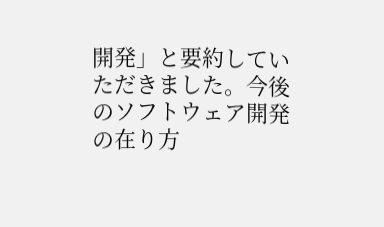開発」と要約していただきました。今後のソフトウェア開発の在り方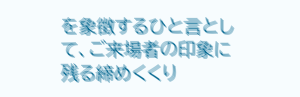を象徴するひと言として、ご来場者の印象に残る締めくくり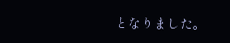となりました。